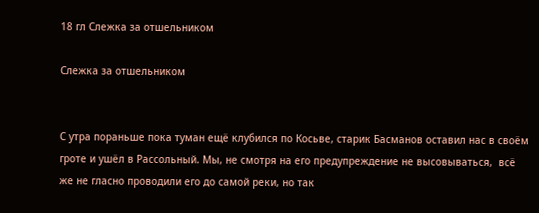18 гл Слежка за отшельником

Слежка за отшельником


С утра пораньше пока туман ещё клубился по Косьве, старик Басманов оставил нас в своём гроте и ушёл в Рассольный. Мы, не смотря на его предупреждение не высовываться,  всё же не гласно проводили его до самой реки, но так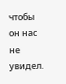чтобы он нас не увидел.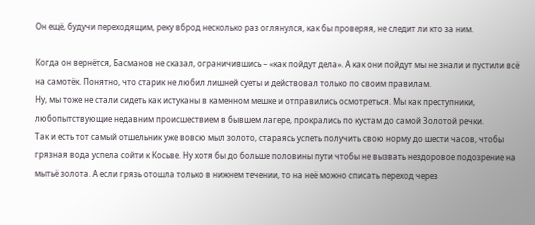Он ещё, будучи переходящим, реку вброд несколько раз оглянулся, как бы проверяя, не следит ли кто за ним.

Когда он вернётся, Басманов не сказал, ограничившись – «как пойдут дела». А как они пойдут мы не знали и пустили всё на самотёк. Понятно, что старик не любил лишней суеты и действовал только по своим правилам.
Ну, мы тоже не стали сидеть как истуканы в каменном мешке и отправились осмотреться. Мы как преступники, любопытствующие недавним происшествием в бывшем лагере, прокрались по кустам до самой Золотой речки.
Так и есть тот самый отшельник уже вовсю мыл золото, стараясь успеть получить свою норму до шести часов, чтобы грязная вода успела сойти к Косьве. Ну хотя бы до больше половины пути чтобы не вызвать нездоровое подозрение на мытьё золота. А если грязь отошла только в нижнем течении, то на неё можно списать переход через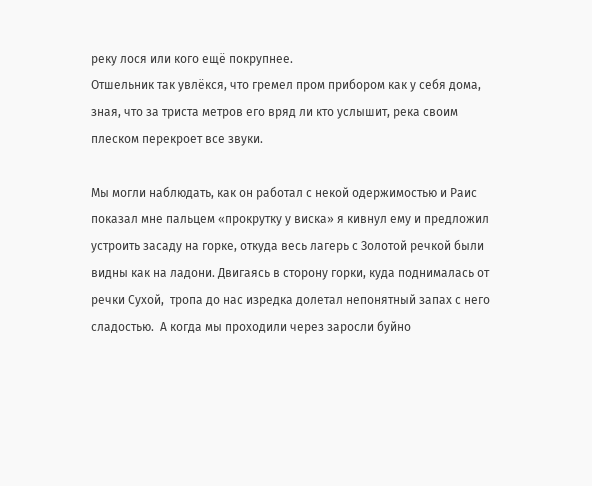реку лося или кого ещё покрупнее.
Отшельник так увлёкся, что гремел пром прибором как у себя дома, зная, что за триста метров его вряд ли кто услышит, река своим плеском перекроет все звуки.

Мы могли наблюдать, как он работал с некой одержимостью и Раис показал мне пальцем «прокрутку у виска» я кивнул ему и предложил устроить засаду на горке, откуда весь лагерь с Золотой речкой были видны как на ладони. Двигаясь в сторону горки, куда поднималась от речки Сухой,  тропа до нас изредка долетал непонятный запах с него сладостью.  А когда мы проходили через заросли буйно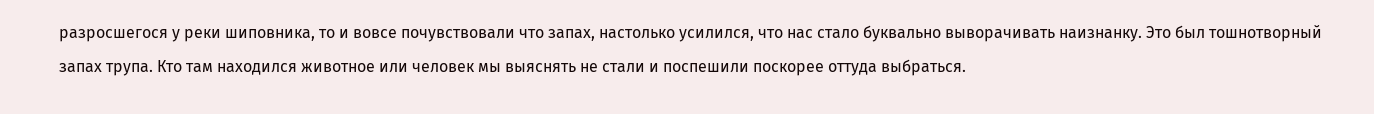разросшегося у реки шиповника, то и вовсе почувствовали что запах, настолько усилился, что нас стало буквально выворачивать наизнанку. Это был тошнотворный запах трупа. Кто там находился животное или человек мы выяснять не стали и поспешили поскорее оттуда выбраться.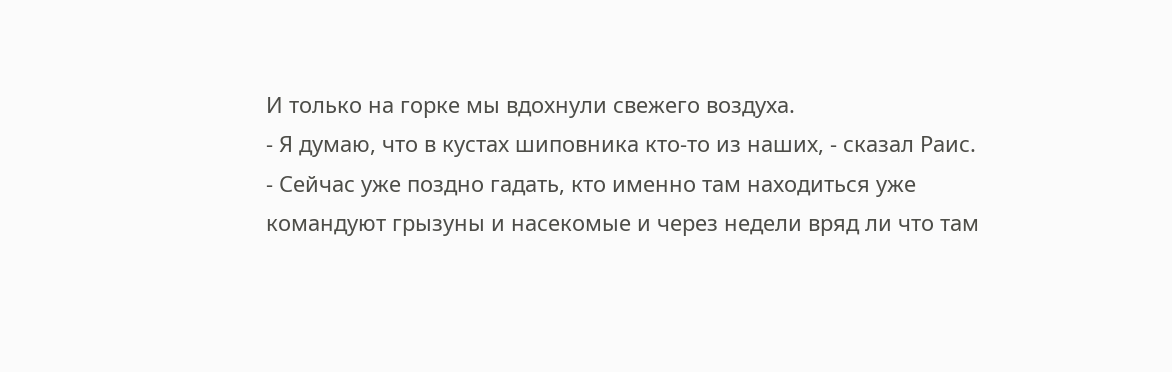И только на горке мы вдохнули свежего воздуха.
- Я думаю, что в кустах шиповника кто-то из наших, - сказал Раис.
- Сейчас уже поздно гадать, кто именно там находиться уже командуют грызуны и насекомые и через недели вряд ли что там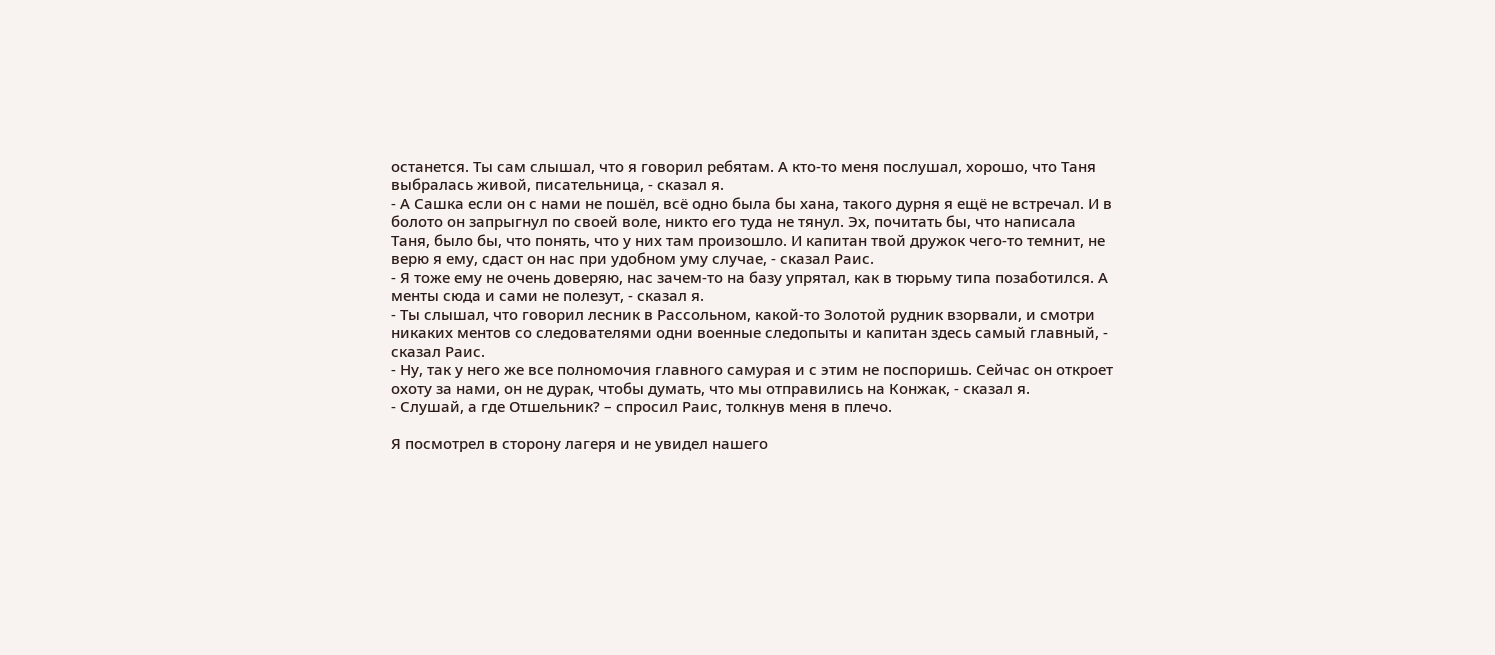останется. Ты сам слышал, что я говорил ребятам. А кто-то меня послушал, хорошо, что Таня выбралась живой, писательница, - сказал я.
- А Сашка если он с нами не пошёл, всё одно была бы хана, такого дурня я ещё не встречал. И в болото он запрыгнул по своей воле, никто его туда не тянул. Эх, почитать бы, что написала Таня, было бы, что понять, что у них там произошло. И капитан твой дружок чего-то темнит, не верю я ему, сдаст он нас при удобном уму случае, - сказал Раис.
- Я тоже ему не очень доверяю, нас зачем-то на базу упрятал, как в тюрьму типа позаботился. А менты сюда и сами не полезут, - сказал я.
- Ты слышал, что говорил лесник в Рассольном, какой-то Золотой рудник взорвали, и смотри никаких ментов со следователями одни военные следопыты и капитан здесь самый главный, - сказал Раис.
- Ну, так у него же все полномочия главного самурая и с этим не поспоришь. Сейчас он откроет охоту за нами, он не дурак, чтобы думать, что мы отправились на Конжак, - сказал я.
- Слушай, а где Отшельник? – спросил Раис, толкнув меня в плечо.

Я посмотрел в сторону лагеря и не увидел нашего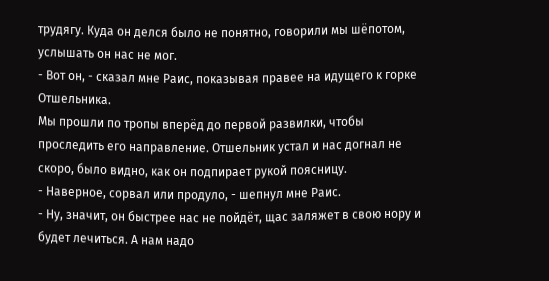трудягу. Куда он делся было не понятно, говорили мы шёпотом, услышать он нас не мог.
- Вот он, - сказал мне Раис, показывая правее на идущего к горке Отшельника.
Мы прошли по тропы вперёд до первой развилки, чтобы проследить его направление. Отшельник устал и нас догнал не скоро, было видно, как он подпирает рукой поясницу.
- Наверное, сорвал или продуло, - шепнул мне Раис.
- Ну, значит, он быстрее нас не пойдёт, щас заляжет в свою нору и будет лечиться. А нам надо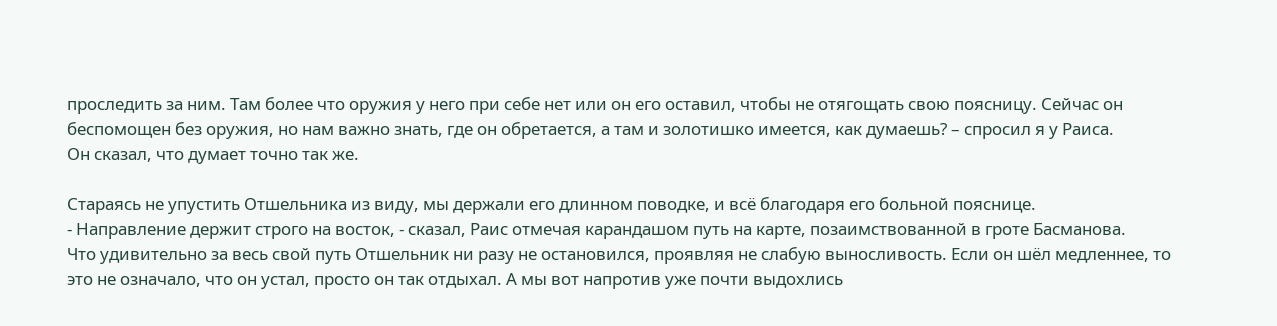проследить за ним. Там более что оружия у него при себе нет или он его оставил, чтобы не отягощать свою поясницу. Сейчас он беспомощен без оружия, но нам важно знать, где он обретается, а там и золотишко имеется, как думаешь? – спросил я у Раиса.
Он сказал, что думает точно так же.

Стараясь не упустить Отшельника из виду, мы держали его длинном поводке, и всё благодаря его больной пояснице.
- Направление держит строго на восток, - сказал, Раис отмечая карандашом путь на карте, позаимствованной в гроте Басманова.
Что удивительно за весь свой путь Отшельник ни разу не остановился, проявляя не слабую выносливость. Если он шёл медленнее, то это не означало, что он устал, просто он так отдыхал. А мы вот напротив уже почти выдохлись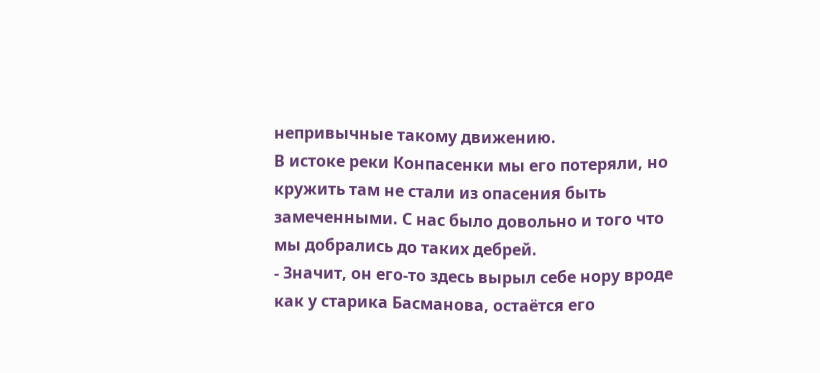непривычные такому движению.
В истоке реки Конпасенки мы его потеряли, но кружить там не стали из опасения быть замеченными. С нас было довольно и того что мы добрались до таких дебрей.
- Значит, он его-то здесь вырыл себе нору вроде как у старика Басманова, остаётся его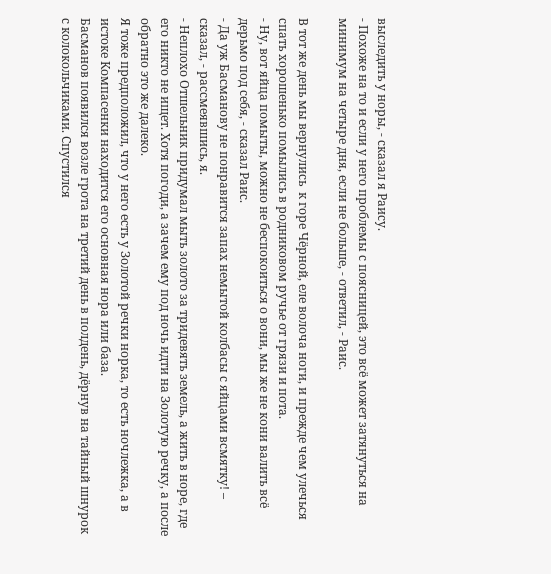выследить у норы, - сказал я Раису.
- Похоже на то и если у него проблемы с поясницей, это всё может затянуться на минимум на четыре дня, если не больше, - ответил, - Раис.

В тот же день мы вернулись  к горе Чёрной, еле волоча ноги, и прежде чем улечься спать хорошенько помылись в родниковом ручье от грязи и пота.
- Ну, вот яйца помыты, можно не беспокоиться о вони, мы же не кони валить всё дерьмо под себя, - сказал Раис.
- Да уж Басманову не понравится запах немытой колбасы с яйцами всмятку! – сказал, - рассмеявшись, я.
- Неплохо Отшельник придумал мыть золото за тридевять земель, а жить в норе, где его никто не ищет. Хотя погоди, а зачем ему под ночь идти на Золотую речку, а после обратно это же далеко.
Я тоже предположил, что у него есть у Золотой речки норка, то есть ночлежка, а в истоке Компасенки находится его основная нора или база.
Басманов появился возле грота на третий день в полдень, дёрнув на тайный шнурок с колокольчиками. Спустился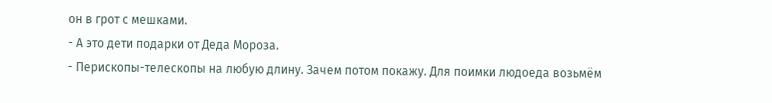он в грот с мешками.
- А это дети подарки от Деда Мороза.
- Перископы-телескопы на любую длину. Зачем потом покажу. Для поимки людоеда возьмём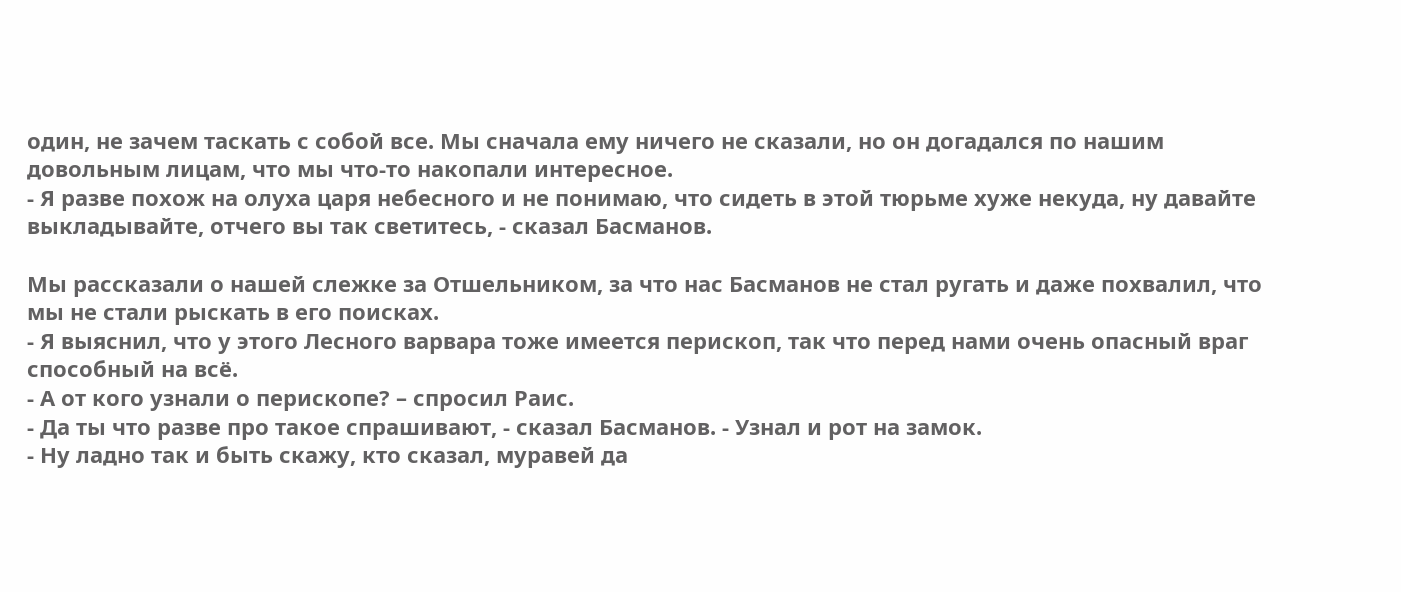один, не зачем таскать с собой все. Мы сначала ему ничего не сказали, но он догадался по нашим довольным лицам, что мы что-то накопали интересное.
- Я разве похож на олуха царя небесного и не понимаю, что сидеть в этой тюрьме хуже некуда, ну давайте выкладывайте, отчего вы так светитесь, - сказал Басманов.

Мы рассказали о нашей слежке за Отшельником, за что нас Басманов не стал ругать и даже похвалил, что мы не стали рыскать в его поисках.
- Я выяснил, что у этого Лесного варвара тоже имеется перископ, так что перед нами очень опасный враг способный на всё.
- А от кого узнали о перископе? – спросил Раис.
- Да ты что разве про такое спрашивают, - сказал Басманов. - Узнал и рот на замок.
- Ну ладно так и быть скажу, кто сказал, муравей да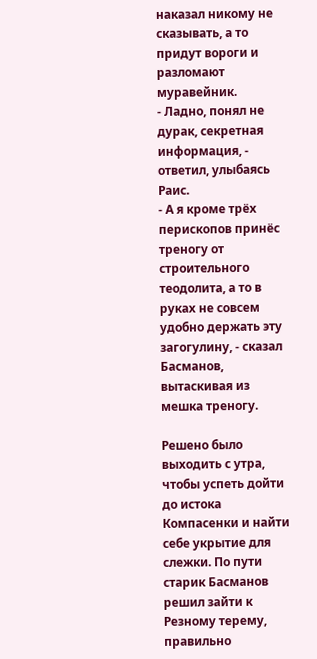наказал никому не сказывать, а то придут вороги и разломают муравейник.
- Ладно, понял не дурак, секретная информация, - ответил, улыбаясь Раис.
- А я кроме трёх перископов принёс треногу от строительного теодолита, а то в руках не совсем удобно держать эту загогулину, - сказал Басманов, вытаскивая из мешка треногу.

Решено было выходить с утра, чтобы успеть дойти до истока Компасенки и найти себе укрытие для слежки. По пути старик Басманов решил зайти к Резному терему, правильно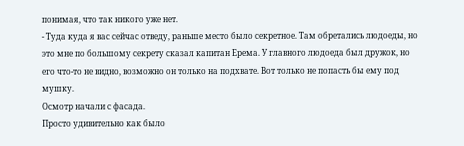понимая, что так никого уже нет.
- Туда куда я вас сейчас отведу, раньше место было секретное. Там обретались людоеды, но это мне по большому секрету сказал капитан Ерема. У главного людоеда был дружок, но его что-то не видно, возможно он только на подхвате. Вот только не попасть бы ему под мушку.
Осмотр начали с фасада.
Просто удивительно как было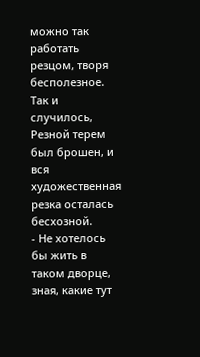можно так работать резцом, творя бесполезное. Так и случилось, Резной терем был брошен, и вся художественная резка осталась бесхозной.
- Не хотелось бы жить в таком дворце, зная, какие тут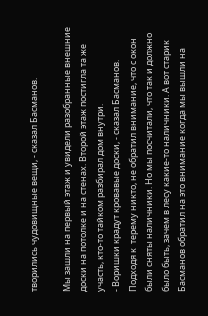творились чудовищные вещи, - сказал Басманов.

Мы зашли на первый этаж и увидели разобранные внешние доски на потолке и на стенах. Второй этаж постигла та же участь, кто-то тайком разбирал дом внутри.
- Воришки крадут кровавые доски, - сказал Басманов.
Подходя к  терему никто, не обратил внимание, что с окон были сняты наличники. Но мы посчитали, что так и должно было быть, зачем в лесу какие-то наличники. А вот старик Басманов обратил на это внимание когда мы вышли на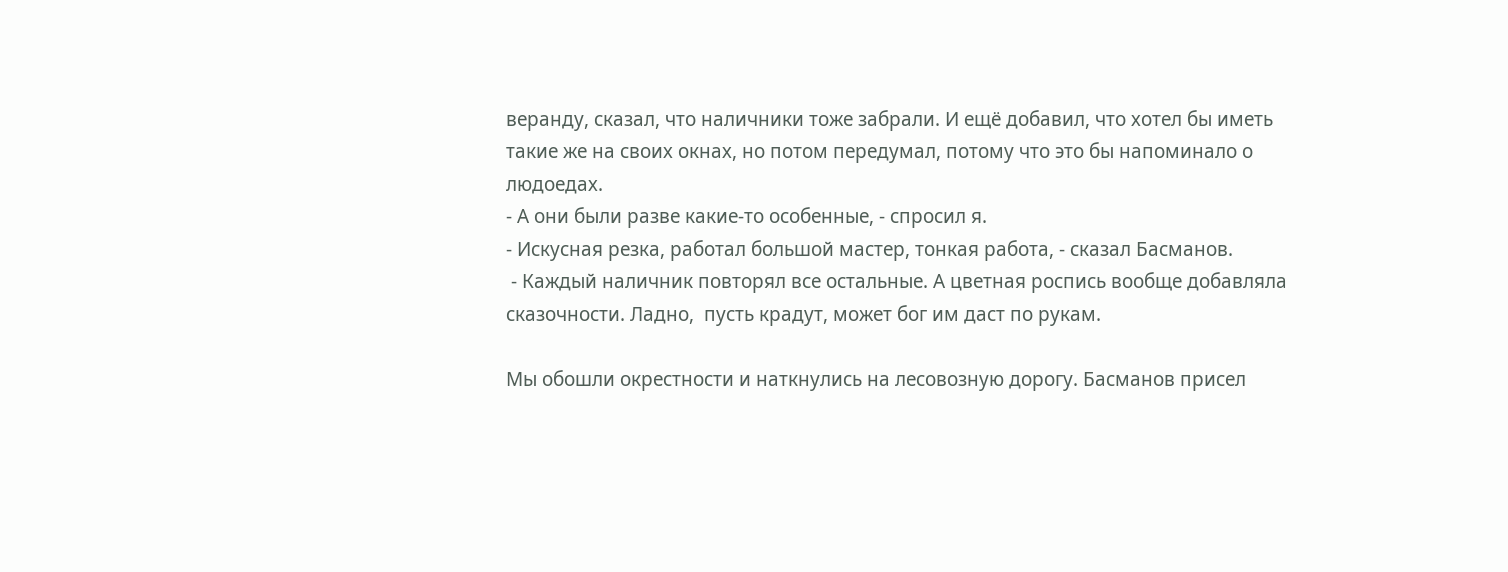веранду, сказал, что наличники тоже забрали. И ещё добавил, что хотел бы иметь такие же на своих окнах, но потом передумал, потому что это бы напоминало о людоедах.
- А они были разве какие-то особенные, - спросил я.
- Искусная резка, работал большой мастер, тонкая работа, - сказал Басманов.
 - Каждый наличник повторял все остальные. А цветная роспись вообще добавляла сказочности. Ладно,  пусть крадут, может бог им даст по рукам.

Мы обошли окрестности и наткнулись на лесовозную дорогу. Басманов присел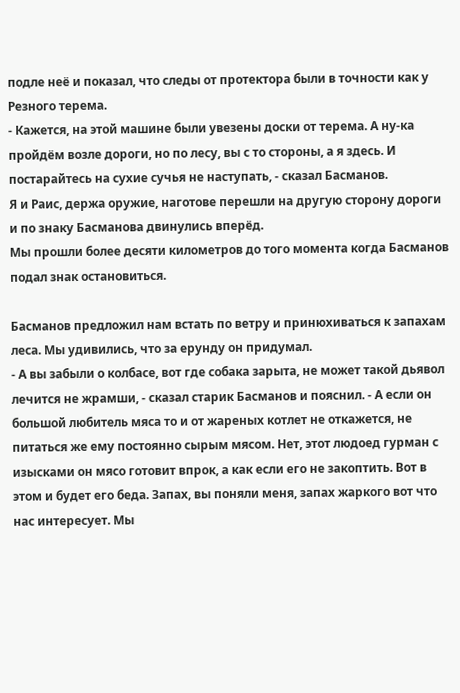подле неё и показал, что следы от протектора были в точности как у Резного терема.
- Кажется, на этой машине были увезены доски от терема. А ну-ка пройдём возле дороги, но по лесу, вы с то стороны, а я здесь. И постарайтесь на сухие сучья не наступать, - сказал Басманов.
Я и Раис, держа оружие, наготове перешли на другую сторону дороги и по знаку Басманова двинулись вперёд.
Мы прошли более десяти километров до того момента когда Басманов подал знак остановиться.

Басманов предложил нам встать по ветру и принюхиваться к запахам леса. Мы удивились, что за ерунду он придумал.
- А вы забыли о колбасе, вот где собака зарыта, не может такой дьявол лечится не жрамши, - сказал старик Басманов и пояснил. - А если он большой любитель мяса то и от жареных котлет не откажется, не питаться же ему постоянно сырым мясом. Нет, этот людоед гурман с изысками он мясо готовит впрок, а как если его не закоптить. Вот в этом и будет его беда. Запах, вы поняли меня, запах жаркого вот что нас интересует. Мы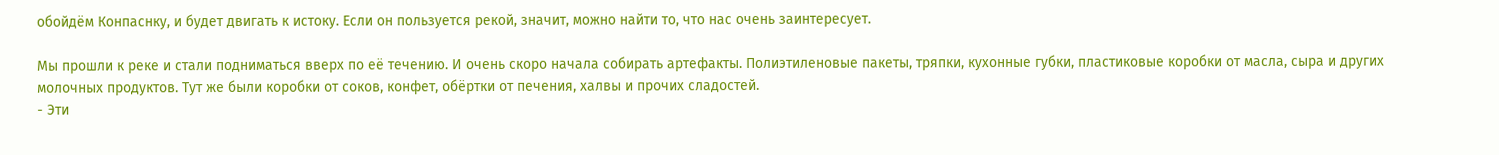обойдём Конпаснку, и будет двигать к истоку. Если он пользуется рекой, значит, можно найти то, что нас очень заинтересует.

Мы прошли к реке и стали подниматься вверх по её течению. И очень скоро начала собирать артефакты. Полиэтиленовые пакеты, тряпки, кухонные губки, пластиковые коробки от масла, сыра и других молочных продуктов. Тут же были коробки от соков, конфет, обёртки от печения, халвы и прочих сладостей.
- Эти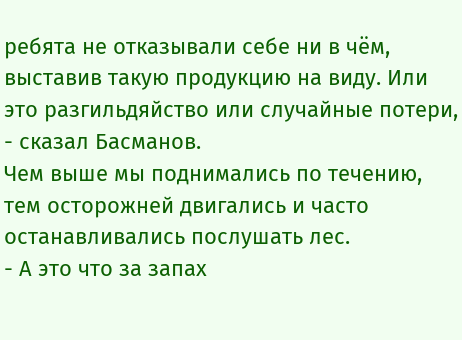ребята не отказывали себе ни в чём, выставив такую продукцию на виду. Или это разгильдяйство или случайные потери, - сказал Басманов.
Чем выше мы поднимались по течению, тем осторожней двигались и часто останавливались послушать лес.
- А это что за запах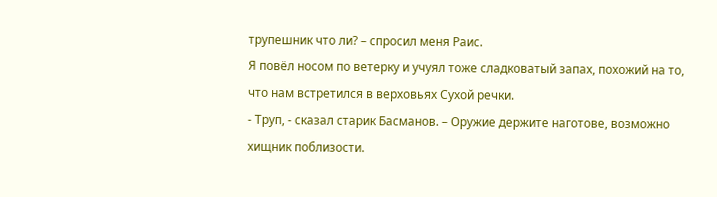трупешник что ли? – спросил меня Раис.
Я повёл носом по ветерку и учуял тоже сладковатый запах, похожий на то, что нам встретился в верховьях Сухой речки.
- Труп, - сказал старик Басманов. – Оружие держите наготове, возможно хищник поблизости.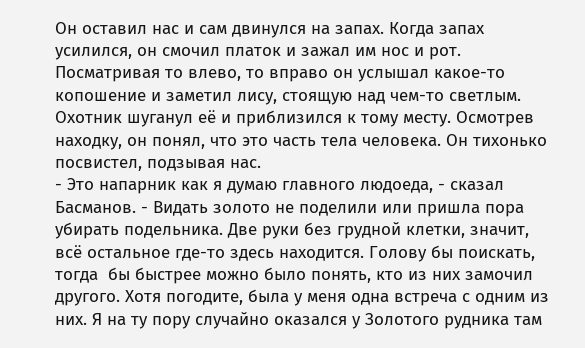Он оставил нас и сам двинулся на запах. Когда запах усилился, он смочил платок и зажал им нос и рот. Посматривая то влево, то вправо он услышал какое-то копошение и заметил лису, стоящую над чем-то светлым. Охотник шуганул её и приблизился к тому месту. Осмотрев находку, он понял, что это часть тела человека. Он тихонько посвистел, подзывая нас.
- Это напарник как я думаю главного людоеда, - сказал Басманов. - Видать золото не поделили или пришла пора убирать подельника. Две руки без грудной клетки, значит, всё остальное где-то здесь находится. Голову бы поискать, тогда  бы быстрее можно было понять, кто из них замочил другого. Хотя погодите, была у меня одна встреча с одним из них. Я на ту пору случайно оказался у Золотого рудника там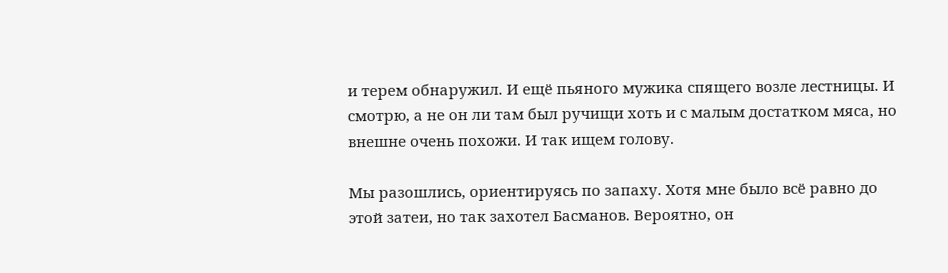и терем обнаружил. И ещё пьяного мужика спящего возле лестницы. И смотрю, а не он ли там был ручищи хоть и с малым достатком мяса, но внешне очень похожи. И так ищем голову.

Мы разошлись, ориентируясь по запаху. Хотя мне было всё равно до этой затеи, но так захотел Басманов. Вероятно, он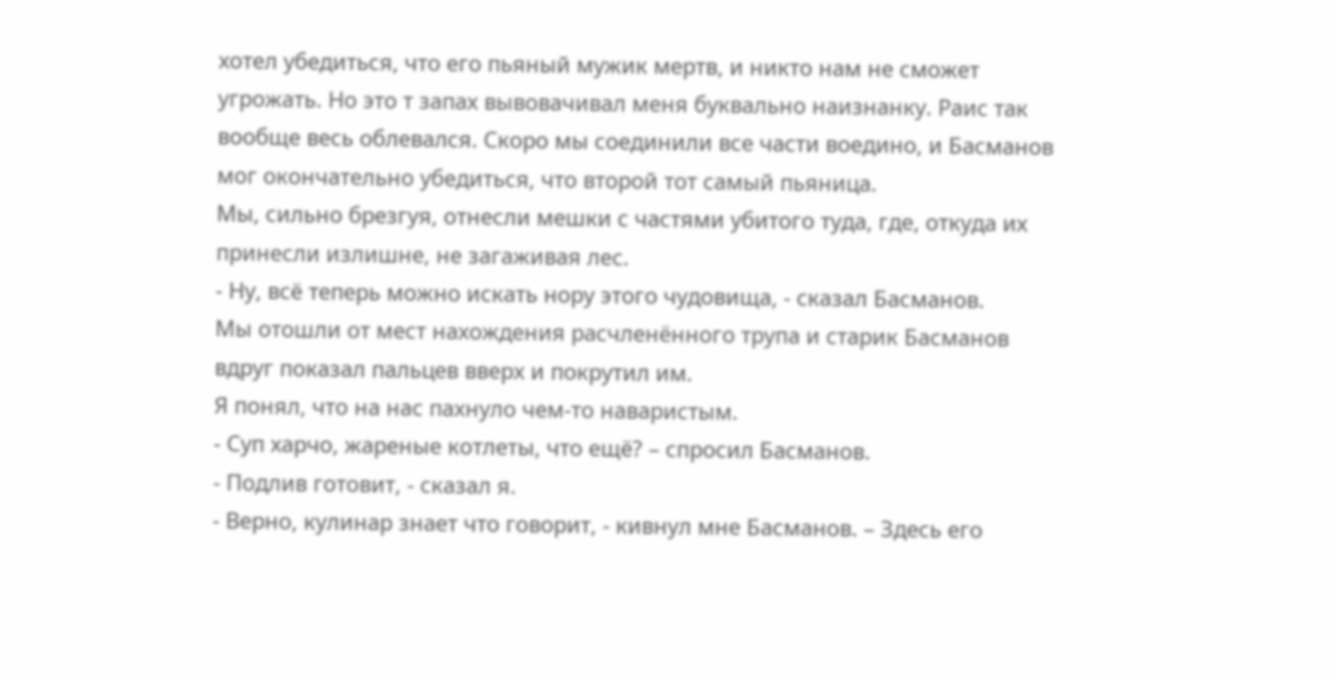хотел убедиться, что его пьяный мужик мертв, и никто нам не сможет угрожать. Но это т запах вывовачивал меня буквально наизнанку. Раис так вообще весь облевался. Скоро мы соединили все части воедино, и Басманов мог окончательно убедиться, что второй тот самый пьяница.
Мы, сильно брезгуя, отнесли мешки с частями убитого туда, где, откуда их принесли излишне, не загаживая лес.
- Ну, всё теперь можно искать нору этого чудовища, - сказал Басманов.
Мы отошли от мест нахождения расчленённого трупа и старик Басманов вдруг показал пальцев вверх и покрутил им.
Я понял, что на нас пахнуло чем-то наваристым.
- Суп харчо, жареные котлеты, что ещё? – спросил Басманов.
- Подлив готовит, - сказал я.
- Верно, кулинар знает что говорит, - кивнул мне Басманов. – Здесь его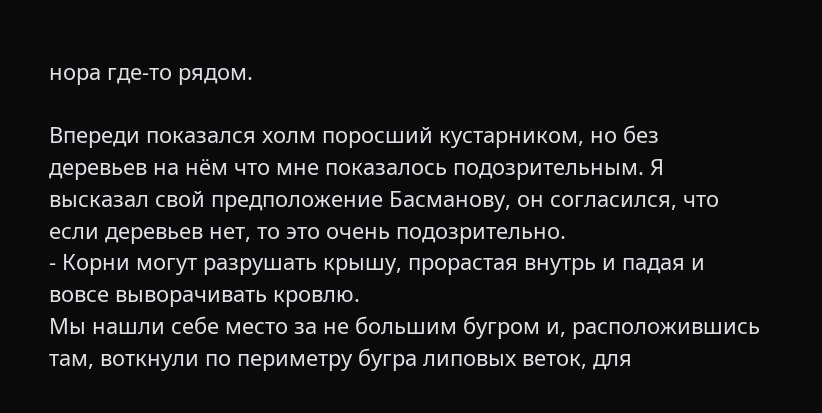нора где-то рядом.

Впереди показался холм поросший кустарником, но без деревьев на нём что мне показалось подозрительным. Я высказал свой предположение Басманову, он согласился, что если деревьев нет, то это очень подозрительно.
- Корни могут разрушать крышу, прорастая внутрь и падая и вовсе выворачивать кровлю.
Мы нашли себе место за не большим бугром и, расположившись там, воткнули по периметру бугра липовых веток, для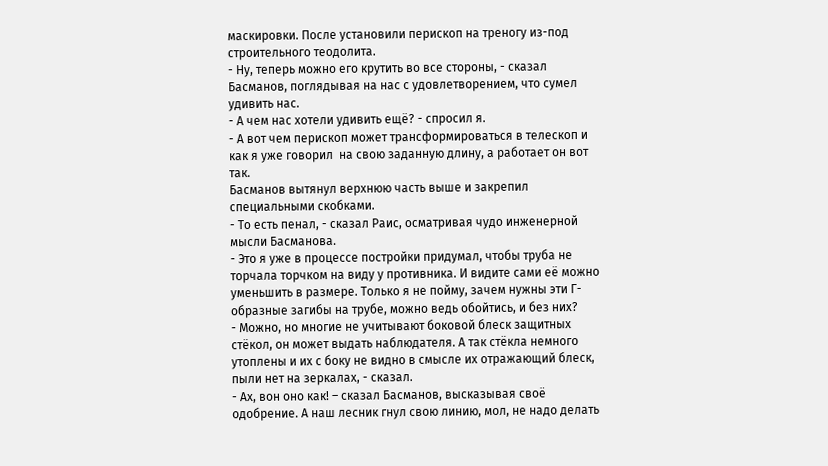маскировки. После установили перископ на треногу из-под строительного теодолита.
- Ну, теперь можно его крутить во все стороны, - сказал Басманов, поглядывая на нас с удовлетворением, что сумел удивить нас.
- А чем нас хотели удивить ещё? - спросил я.
- А вот чем перископ может трансформироваться в телескоп и как я уже говорил  на свою заданную длину, а работает он вот так.
Басманов вытянул верхнюю часть выше и закрепил специальными скобками.
- То есть пенал, - сказал Раис, осматривая чудо инженерной мысли Басманова.
- Это я уже в процессе постройки придумал, чтобы труба не торчала торчком на виду у противника. И видите сами её можно уменьшить в размере. Только я не пойму, зачем нужны эти Г-образные загибы на трубе, можно ведь обойтись, и без них?
- Можно, но многие не учитывают боковой блеск защитных стёкол, он может выдать наблюдателя. А так стёкла немного утоплены и их с боку не видно в смысле их отражающий блеск, пыли нет на зеркалах, - сказал.
- Ах, вон оно как! – сказал Басманов, высказывая своё одобрение. А наш лесник гнул свою линию, мол, не надо делать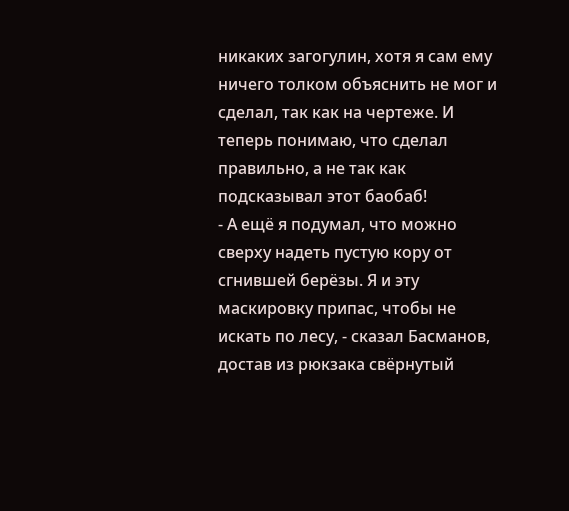никаких загогулин, хотя я сам ему ничего толком объяснить не мог и сделал, так как на чертеже. И теперь понимаю, что сделал правильно, а не так как подсказывал этот баобаб!
- А ещё я подумал, что можно сверху надеть пустую кору от сгнившей берёзы. Я и эту маскировку припас, чтобы не искать по лесу, - сказал Басманов, достав из рюкзака свёрнутый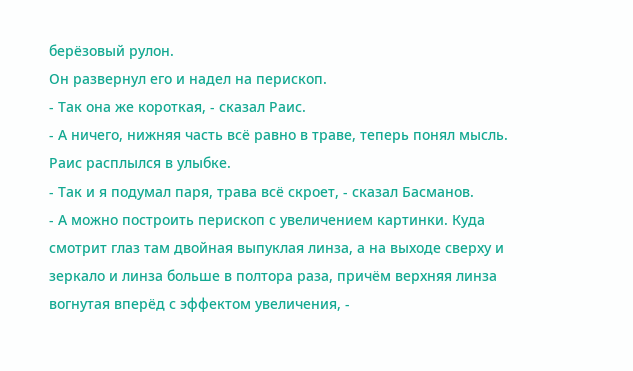берёзовый рулон.
Он развернул его и надел на перископ.
- Так она же короткая, - сказал Раис.
- А ничего, нижняя часть всё равно в траве, теперь понял мысль.
Раис расплылся в улыбке.
- Так и я подумал паря, трава всё скроет, - сказал Басманов.
- А можно построить перископ с увеличением картинки. Куда смотрит глаз там двойная выпуклая линза, а на выходе сверху и зеркало и линза больше в полтора раза, причём верхняя линза вогнутая вперёд с эффектом увеличения, -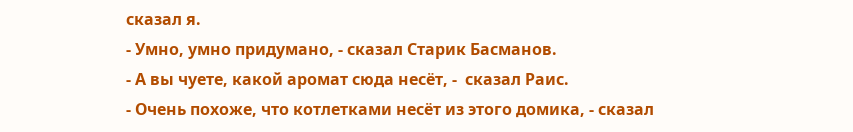сказал я.
- Умно, умно придумано, - сказал Старик Басманов.
- А вы чуете, какой аромат сюда несёт, -  сказал Раис.
- Очень похоже, что котлетками несёт из этого домика, - сказал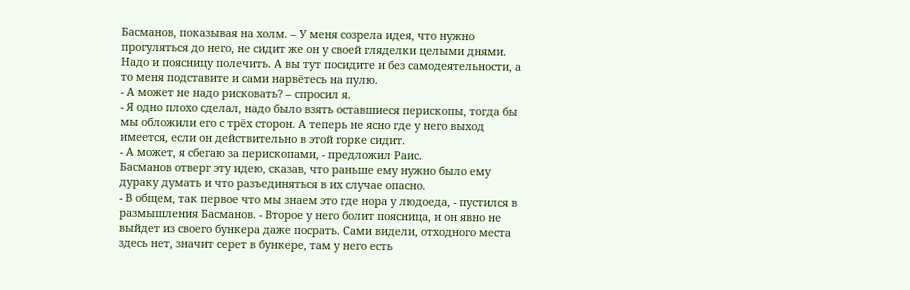Басманов, показывая на холм. – У меня созрела идея, что нужно прогуляться до него, не сидит же он у своей гляделки целыми днями. Надо и поясницу полечить. А вы тут посидите и без самодеятельности, а то меня подставите и сами нарвётесь на пулю.
- А может не надо рисковать? – спросил я.
- Я одно плохо сделал, надо было взять оставшиеся перископы, тогда бы мы обложили его с трёх сторон. А теперь не ясно где у него выход имеется, если он действительно в этой горке сидит.
- А может, я сбегаю за перископами, - предложил Раис.
Басманов отверг эту идею, сказав, что раньше ему нужно было ему дураку думать и что разъединяться в их случае опасно.
- В общем, так первое что мы знаем это где нора у людоеда, - пустился в размышления Басманов. - Второе у него болит поясница, и он явно не выйдет из своего бункера даже посрать. Сами видели, отходного места здесь нет, значит серет в бункере, там у него есть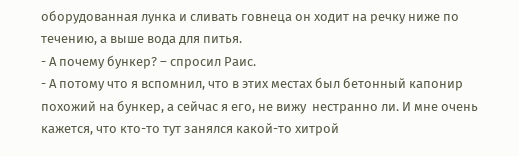оборудованная лунка и сливать говнеца он ходит на речку ниже по течению, а выше вода для питья.
- А почему бункер? – спросил Раис.
- А потому что я вспомнил, что в этих местах был бетонный капонир похожий на бункер, а сейчас я его, не вижу  нестранно ли. И мне очень кажется, что кто-то тут занялся какой-то хитрой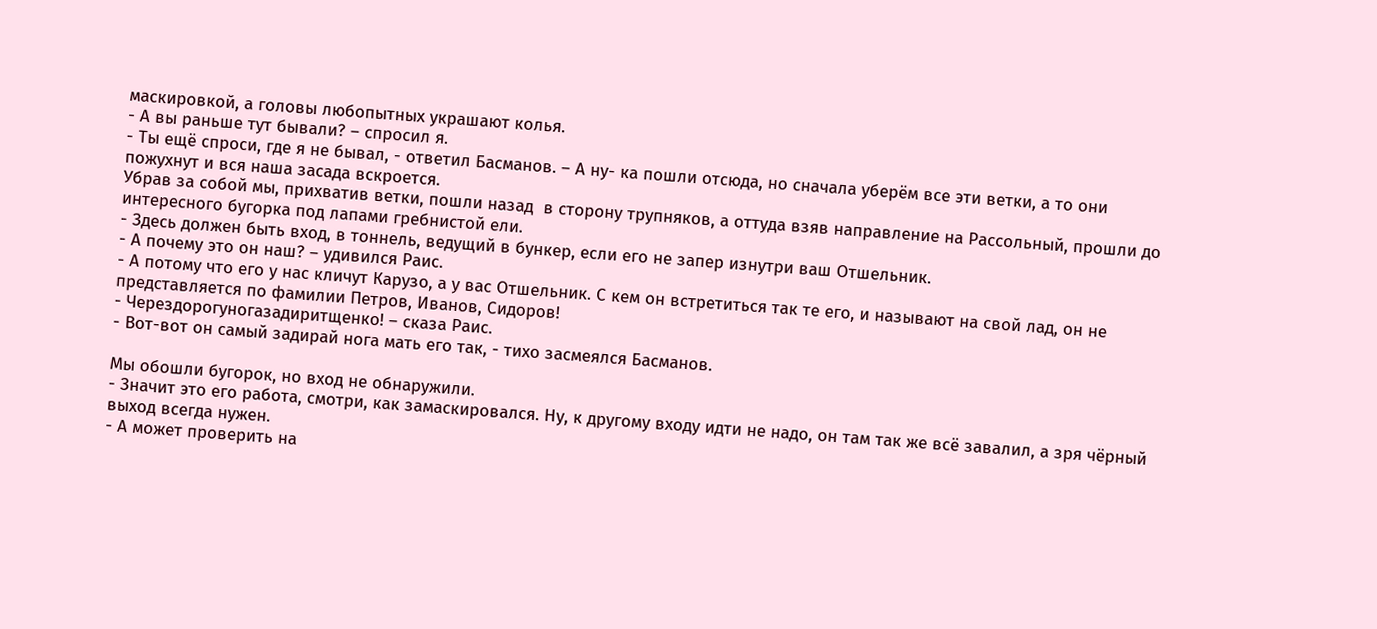маскировкой, а головы любопытных украшают колья.
- А вы раньше тут бывали? – спросил я.
- Ты ещё спроси, где я не бывал, - ответил Басманов. – А ну- ка пошли отсюда, но сначала уберём все эти ветки, а то они пожухнут и вся наша засада вскроется.
Убрав за собой мы, прихватив ветки, пошли назад  в сторону трупняков, а оттуда взяв направление на Рассольный, прошли до интересного бугорка под лапами гребнистой ели.
- Здесь должен быть вход, в тоннель, ведущий в бункер, если его не запер изнутри ваш Отшельник.
- А почему это он наш? – удивился Раис.
- А потому что его у нас кличут Карузо, а у вас Отшельник. С кем он встретиться так те его, и называют на свой лад, он не представляется по фамилии Петров, Иванов, Сидоров!
- Черездорогуногазадиритщенко! – сказа Раис.
- Вот-вот он самый задирай нога мать его так, - тихо засмеялся Басманов.

Мы обошли бугорок, но вход не обнаружили.
- Значит это его работа, смотри, как замаскировался. Ну, к другому входу идти не надо, он там так же всё завалил, а зря чёрный выход всегда нужен.
- А может проверить на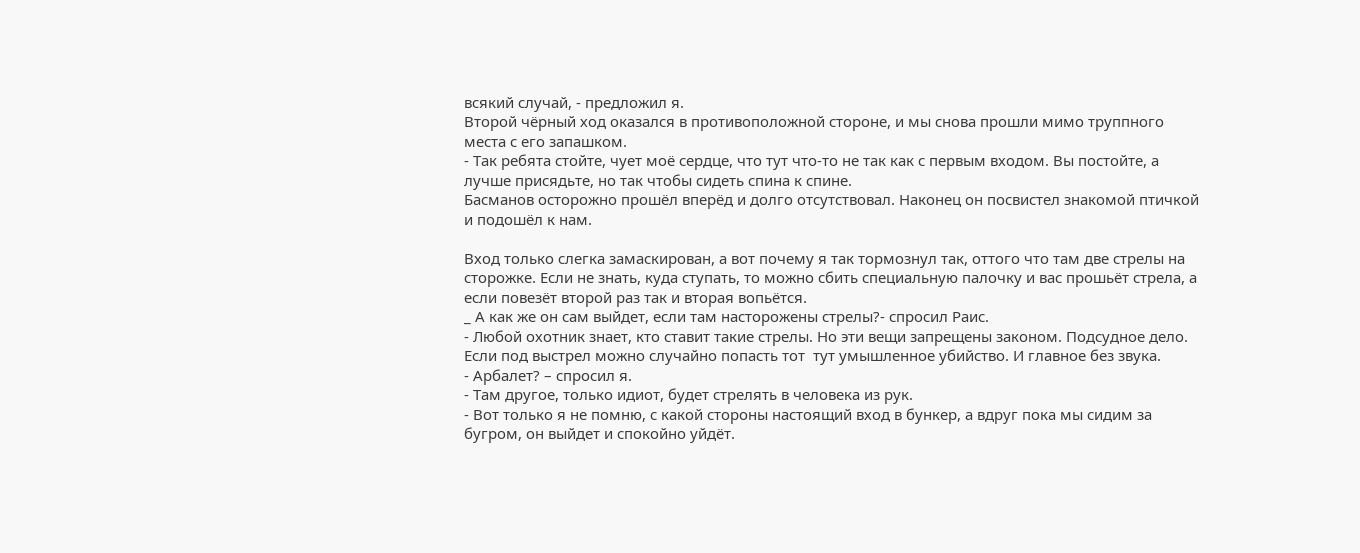всякий случай, - предложил я.
Второй чёрный ход оказался в противоположной стороне, и мы снова прошли мимо труппного места с его запашком.
- Так ребята стойте, чует моё сердце, что тут что-то не так как с первым входом. Вы постойте, а лучше присядьте, но так чтобы сидеть спина к спине.
Басманов осторожно прошёл вперёд и долго отсутствовал. Наконец он посвистел знакомой птичкой и подошёл к нам.

Вход только слегка замаскирован, а вот почему я так тормознул так, оттого что там две стрелы на сторожке. Если не знать, куда ступать, то можно сбить специальную палочку и вас прошьёт стрела, а если повезёт второй раз так и вторая вопьётся.
_ А как же он сам выйдет, если там насторожены стрелы?- спросил Раис.
- Любой охотник знает, кто ставит такие стрелы. Но эти вещи запрещены законом. Подсудное дело. Если под выстрел можно случайно попасть тот  тут умышленное убийство. И главное без звука.
- Арбалет? – спросил я.
- Там другое, только идиот, будет стрелять в человека из рук.
- Вот только я не помню, с какой стороны настоящий вход в бункер, а вдруг пока мы сидим за бугром, он выйдет и спокойно уйдёт.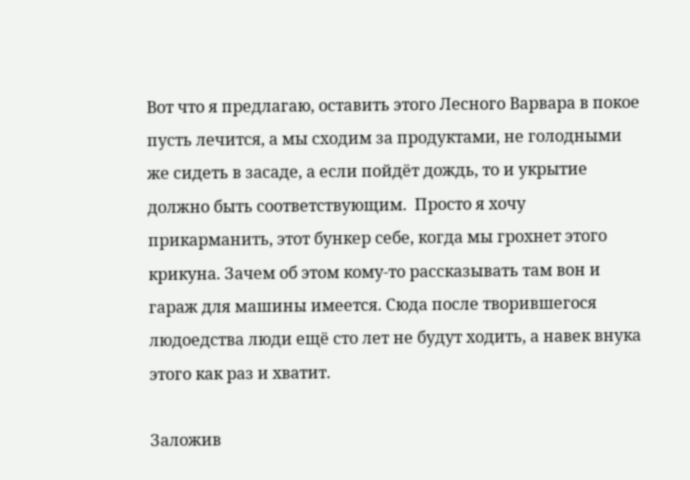Вот что я предлагаю, оставить этого Лесного Варвара в покое пусть лечится, а мы сходим за продуктами, не голодными же сидеть в засаде, а если пойдёт дождь, то и укрытие должно быть соответствующим.  Просто я хочу прикарманить, этот бункер себе, когда мы грохнет этого крикуна. Зачем об этом кому-то рассказывать там вон и гараж для машины имеется. Сюда после творившегося людоедства люди ещё сто лет не будут ходить, а навек внука этого как раз и хватит.

Заложив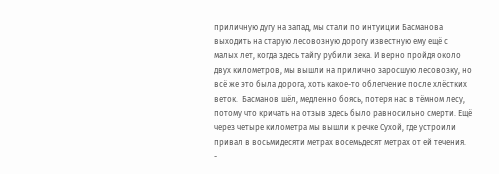приличную дугу на запад, мы стали по интуиции Басманова выходить на старую лесовозную дорогу известную ему ещё с малых лет, когда здесь тайгу рубили зека. И верно пройдя около двух километров, мы вышли на прилично заросшую лесовозку, но всё же это была дорога, хоть какое-то облегчение после хлёстких веток.  Басманов шёл, медленно боясь, потеря нас в тёмном лесу, потому что кричать на отзыв здесь было равносильно смерти. Ещё через четыре километра мы вышли к речке Сухой, где устроили привал в восьмидесяти метрах восемьдесят метрах от ей течения.
-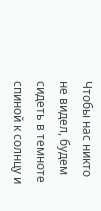Чтобы нас никто не видел, будем сидеть в темноте спиной к солнцу и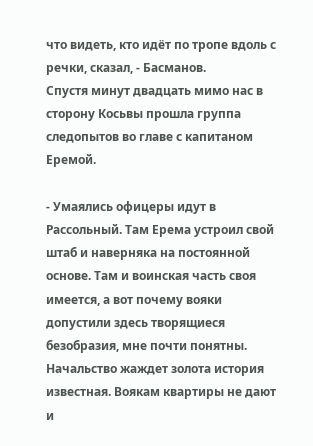что видеть, кто идёт по тропе вдоль с речки, сказал, - Басманов.
Спустя минут двадцать мимо нас в сторону Косьвы прошла группа следопытов во главе с капитаном Еремой.

- Умаялись офицеры идут в Рассольный. Там Ерема устроил свой штаб и наверняка на постоянной основе. Там и воинская часть своя имеется, а вот почему вояки допустили здесь творящиеся безобразия, мне почти понятны. Начальство жаждет золота история известная. Воякам квартиры не дают и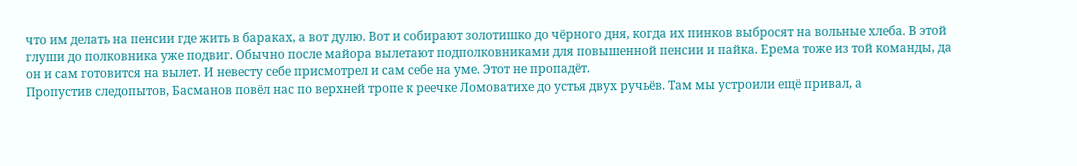что им делать на пенсии где жить в бараках, а вот дулю. Вот и собирают золотишко до чёрного дня, когда их пинков выбросят на вольные хлеба. В этой глуши до полковника уже подвиг. Обычно после майора вылетают подполковниками для повышенной пенсии и пайка. Ерема тоже из той команды, да он и сам готовится на вылет. И невесту себе присмотрел и сам себе на уме. Этот не пропадёт.
Пропустив следопытов, Басманов повёл нас по верхней тропе к реечке Ломоватихе до устья двух ручьёв. Там мы устроили ещё привал, а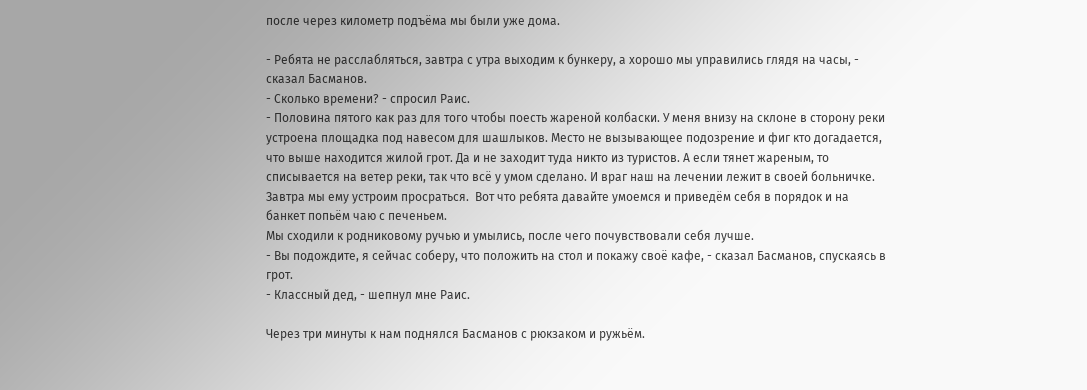после через километр подъёма мы были уже дома.

- Ребята не расслабляться, завтра с утра выходим к бункеру, а хорошо мы управились глядя на часы, - сказал Басманов.
- Сколько времени? - спросил Раис.
- Половина пятого как раз для того чтобы поесть жареной колбаски. У меня внизу на склоне в сторону реки устроена площадка под навесом для шашлыков. Место не вызывающее подозрение и фиг кто догадается, что выше находится жилой грот. Да и не заходит туда никто из туристов. А если тянет жареным, то списывается на ветер реки, так что всё у умом сделано. И враг наш на лечении лежит в своей больничке. Завтра мы ему устроим просраться.  Вот что ребята давайте умоемся и приведём себя в порядок и на банкет попьём чаю с печеньем.
Мы сходили к родниковому ручью и умылись, после чего почувствовали себя лучше.
- Вы подождите, я сейчас соберу, что положить на стол и покажу своё кафе, - сказал Басманов, спускаясь в грот.
- Классный дед, - шепнул мне Раис.

Через три минуты к нам поднялся Басманов с рюкзаком и ружьём.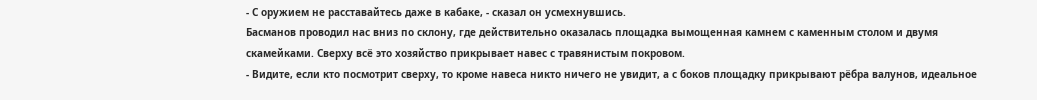- С оружием не расставайтесь даже в кабаке, - сказал он усмехнувшись.
Басманов проводил нас вниз по склону, где действительно оказалась площадка вымощенная камнем с каменным столом и двумя скамейками. Сверху всё это хозяйство прикрывает навес с травянистым покровом.
- Видите, если кто посмотрит сверху, то кроме навеса никто ничего не увидит, а с боков площадку прикрывают рёбра валунов, идеальное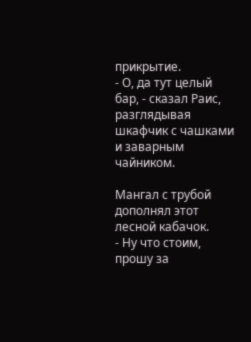прикрытие.
- О, да тут целый бар, - сказал Раис, разглядывая шкафчик с чашками и заварным чайником.

Мангал с трубой дополнял этот лесной кабачок.
- Ну что стоим, прошу за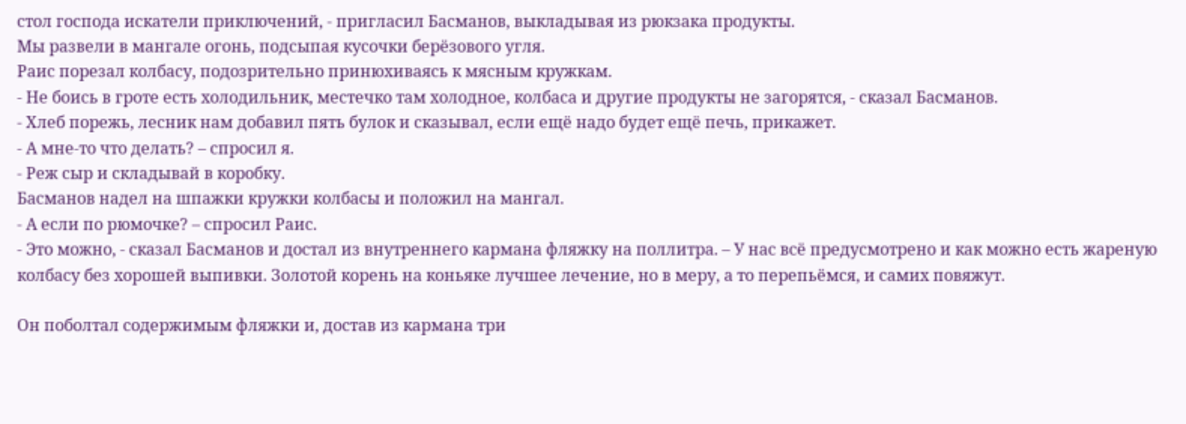стол господа искатели приключений, - пригласил Басманов, выкладывая из рюкзака продукты.
Мы развели в мангале огонь, подсыпая кусочки берёзового угля.
Раис порезал колбасу, подозрительно принюхиваясь к мясным кружкам.
- Не боись в гроте есть холодильник, местечко там холодное, колбаса и другие продукты не загорятся, - сказал Басманов.
- Хлеб порежь, лесник нам добавил пять булок и сказывал, если ещё надо будет ещё печь, прикажет.
- А мне-то что делать? – спросил я.
- Реж сыр и складывай в коробку.
Басманов надел на шпажки кружки колбасы и положил на мангал.
- А если по рюмочке? – спросил Раис.
- Это можно, - сказал Басманов и достал из внутреннего кармана фляжку на поллитра. – У нас всё предусмотрено и как можно есть жареную колбасу без хорошей выпивки. Золотой корень на коньяке лучшее лечение, но в меру, а то перепьёмся, и самих повяжут.

Он поболтал содержимым фляжки и, достав из кармана три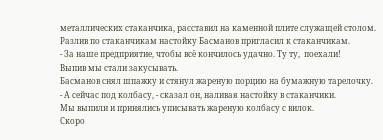металлических стаканчика, расставил на каменной плите служащей столом.
Разлив по стаканчикам настойку Басманов пригласил к стаканчикам.
- За наше предприятие, чтобы всё кончилось удачно. Ту ту,  поехали!
Выпив мы стали закусывать.
Басманов снял шпажку и стянул жареную порцию на бумажную тарелочку.
- А сейчас под колбасу, - сказал он, наливая настойку в стаканчики.
Мы выпили и принялись уписывать жареную колбасу с вилок.
Скоро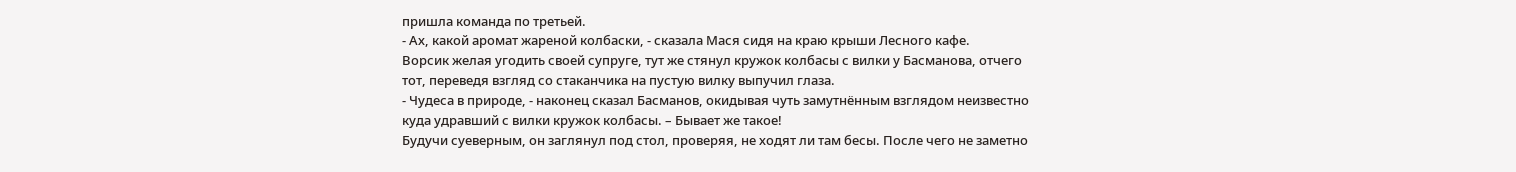пришла команда по третьей.
- Ах, какой аромат жареной колбаски, - сказала Мася сидя на краю крыши Лесного кафе.
Ворсик желая угодить своей супруге, тут же стянул кружок колбасы с вилки у Басманова, отчего тот, переведя взгляд со стаканчика на пустую вилку выпучил глаза.
- Чудеса в природе, - наконец сказал Басманов, окидывая чуть замутнённым взглядом неизвестно куда удравший с вилки кружок колбасы. – Бывает же такое!
Будучи суеверным, он заглянул под стол, проверяя, не ходят ли там бесы. После чего не заметно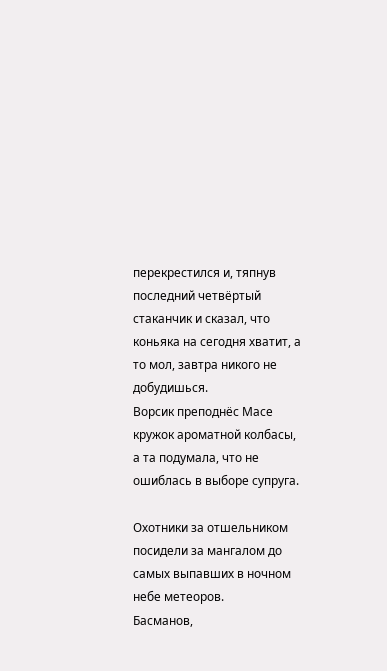перекрестился и, тяпнув последний четвёртый стаканчик и сказал, что коньяка на сегодня хватит, а то мол, завтра никого не добудишься.
Ворсик преподнёс Масе кружок ароматной колбасы, а та подумала, что не ошиблась в выборе супруга.

Охотники за отшельником посидели за мангалом до самых выпавших в ночном небе метеоров.
Басманов,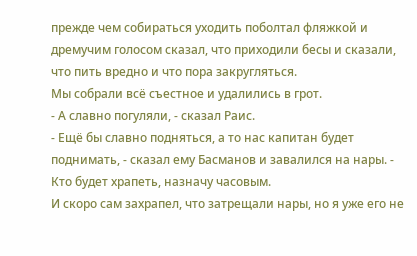прежде чем собираться уходить поболтал фляжкой и дремучим голосом сказал, что приходили бесы и сказали, что пить вредно и что пора закругляться.
Мы собрали всё съестное и удалились в грот.
- А славно погуляли, - сказал Раис.
- Ещё бы славно подняться, а то нас капитан будет поднимать, - сказал ему Басманов и завалился на нары. - Кто будет храпеть, назначу часовым.
И скоро сам захрапел, что затрещали нары, но я уже его не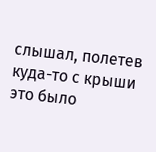слышал, полетев куда-то с крыши это было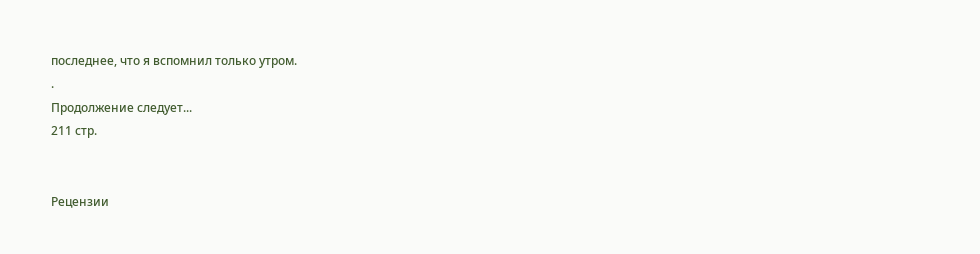последнее, что я вспомнил только утром.
.
Продолжение следует...
211 стр.


Рецензии